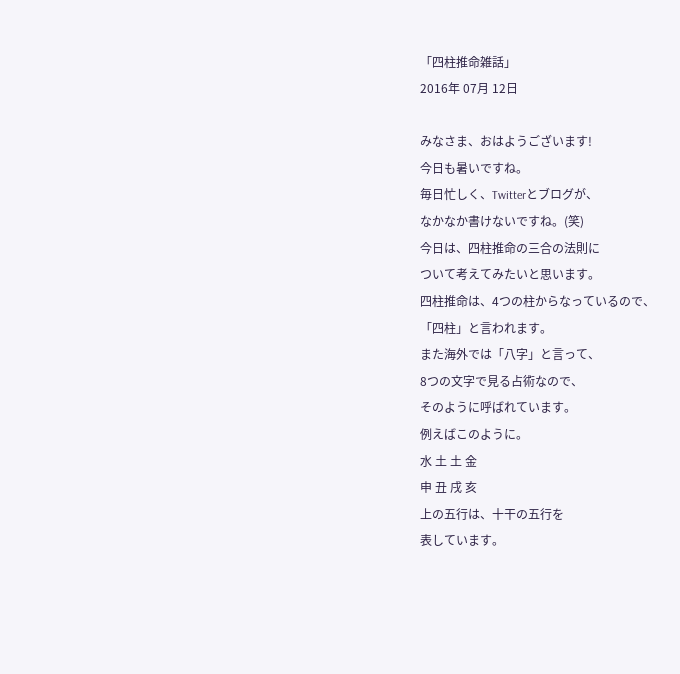「四柱推命雑話」
2016年 07月 12日

みなさま、おはようございます!
今日も暑いですね。
毎日忙しく、Twitterとブログが、
なかなか書けないですね。(笑)
今日は、四柱推命の三合の法則に
ついて考えてみたいと思います。
四柱推命は、4つの柱からなっているので、
「四柱」と言われます。
また海外では「八字」と言って、
8つの文字で見る占術なので、
そのように呼ばれています。
例えばこのように。
水 土 土 金
申 丑 戌 亥
上の五行は、十干の五行を
表しています。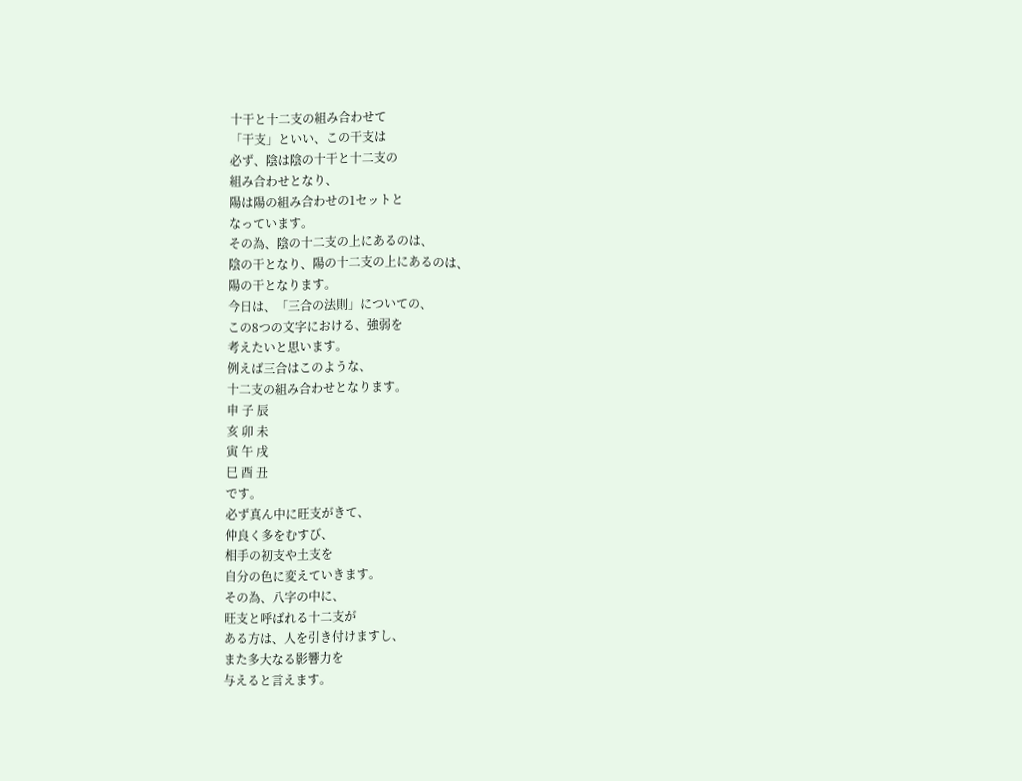十干と十二支の組み合わせて
「干支」といい、この干支は
必ず、陰は陰の十干と十二支の
組み合わせとなり、
陽は陽の組み合わせの1セットと
なっています。
その為、陰の十二支の上にあるのは、
陰の干となり、陽の十二支の上にあるのは、
陽の干となります。
今日は、「三合の法則」についての、
この8つの文字における、強弱を
考えたいと思います。
例えば三合はこのような、
十二支の組み合わせとなります。
申 子 辰
亥 卯 未
寅 午 戌
巳 酉 丑
です。
必ず真ん中に旺支がきて、
仲良く多をむすび、
相手の初支や土支を
自分の色に変えていきます。
その為、八字の中に、
旺支と呼ばれる十二支が
ある方は、人を引き付けますし、
また多大なる影響力を
与えると言えます。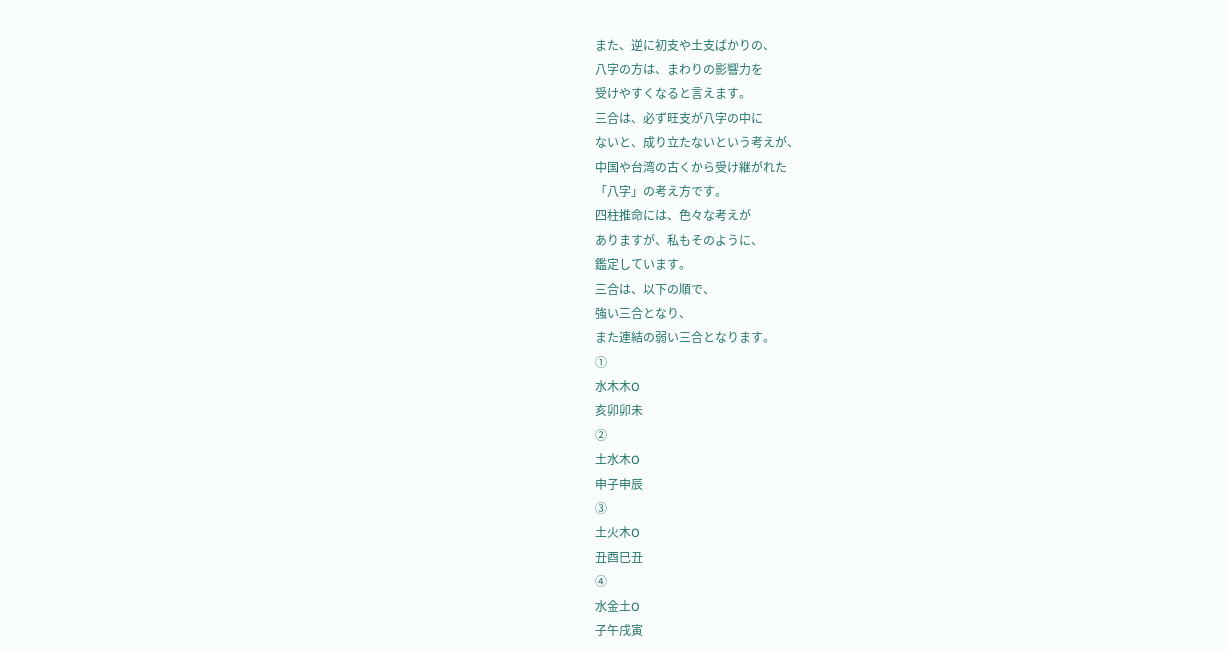また、逆に初支や土支ばかりの、
八字の方は、まわりの影響力を
受けやすくなると言えます。
三合は、必ず旺支が八字の中に
ないと、成り立たないという考えが、
中国や台湾の古くから受け継がれた
「八字」の考え方です。
四柱推命には、色々な考えが
ありますが、私もそのように、
鑑定しています。
三合は、以下の順で、
強い三合となり、
また連結の弱い三合となります。
①
水木木O
亥卯卯未
②
土水木O
申子申辰
③
土火木O
丑酉巳丑
④
水金土O
子午戌寅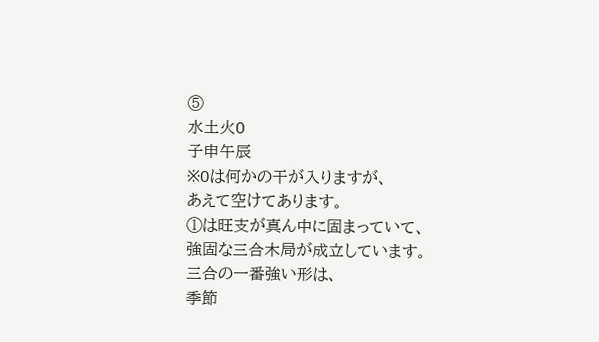⑤
水土火O
子申午辰
※Oは何かの干が入りますが、
あえて空けてあります。
①は旺支が真ん中に固まっていて、
強固な三合木局が成立しています。
三合の一番強い形は、
季節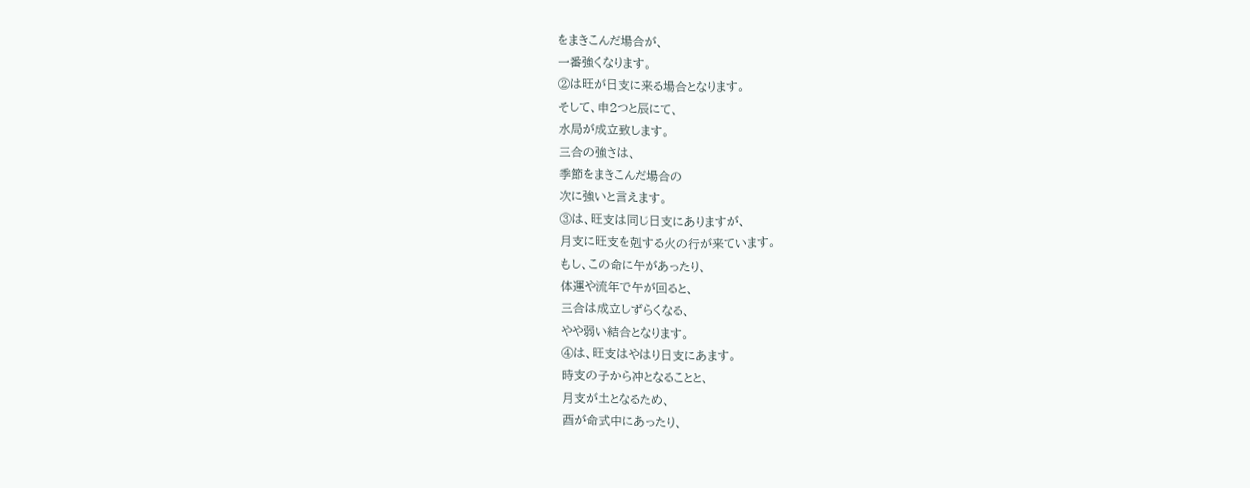をまきこんだ場合が、
一番強くなります。
②は旺が日支に来る場合となります。
そして、申2つと辰にて、
水局が成立致します。
三合の強さは、
季節をまきこんだ場合の
次に強いと言えます。
③は、旺支は同じ日支にありますが、
月支に旺支を剋する火の行が来ています。
もし、この命に午があったり、
体運や流年で午が回ると、
三合は成立しずらくなる、
やや弱い結合となります。
④は、旺支はやはり日支にあます。
時支の子から冲となることと、
月支が土となるため、
酉が命式中にあったり、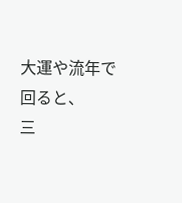大運や流年で回ると、
三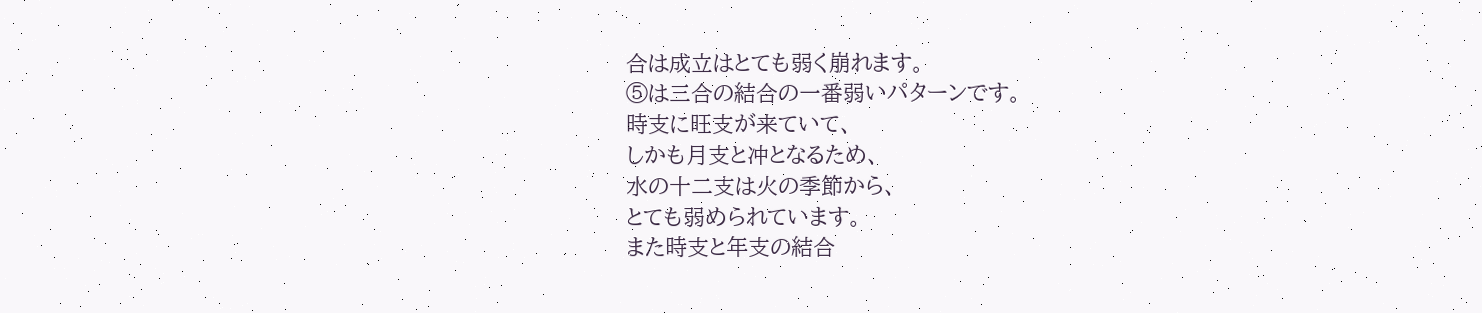合は成立はとても弱く崩れます。
⑤は三合の結合の一番弱いパターンです。
時支に旺支が来ていて、
しかも月支と冲となるため、
水の十二支は火の季節から、
とても弱められています。
また時支と年支の結合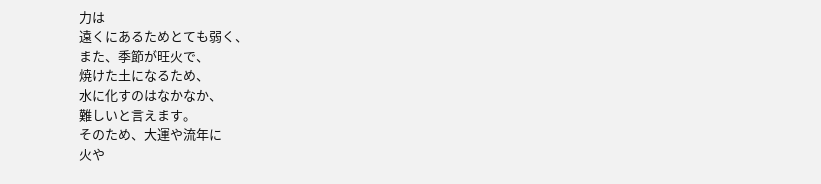力は
遠くにあるためとても弱く、
また、季節が旺火で、
焼けた土になるため、
水に化すのはなかなか、
難しいと言えます。
そのため、大運や流年に
火や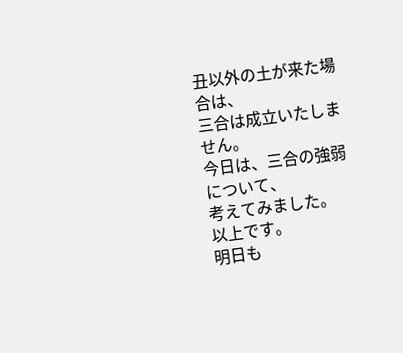丑以外の土が来た場合は、
三合は成立いたしません。
今日は、三合の強弱について、
考えてみました。
以上です。
明日も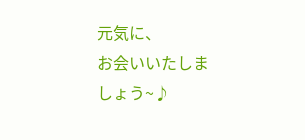元気に、
お会いいたしましょう~♪